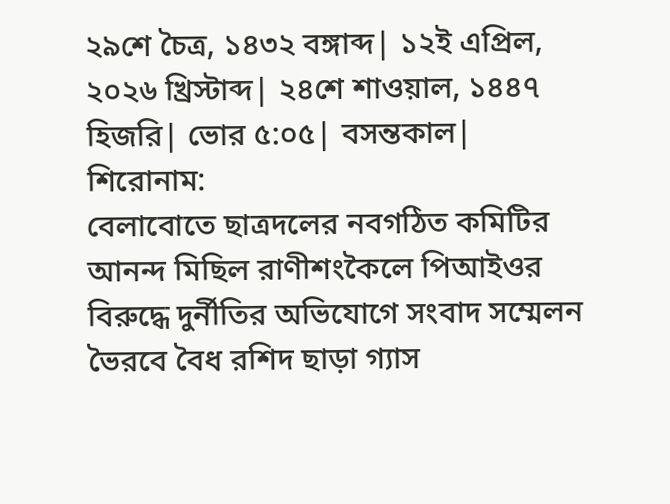২৯শে চৈত্র, ১৪৩২ বঙ্গাব্দ| ১২ই এপ্রিল, ২০২৬ খ্রিস্টাব্দ| ২৪শে শাওয়াল, ১৪৪৭ হিজরি| ভোর ৫:০৫| বসন্তকাল|
শিরোনাম:
বেলাবোতে ছাত্রদলের নবগঠিত কমিটির আনন্দ মিছিল রাণীশংকৈলে পিআইওর বিরুদ্ধে দুর্নীতির অভিযোগে সংবাদ সম্মেলন ভৈরবে বৈধ রশিদ ছাড়া গ্যাস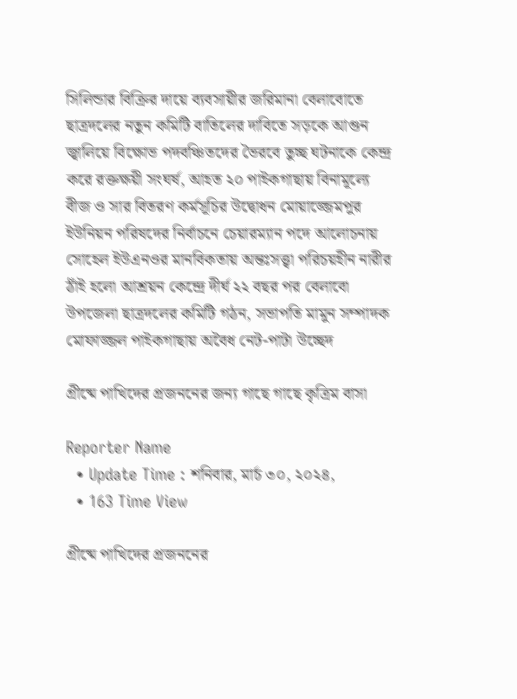সিলিন্ডার বিক্রির দায়ে ব্যবসায়ীর জরিমানা বেলাবোতে ছাত্রদলের নতুন কমিটি বাতিলের দাবিতে সড়কে আগুন জ্বালিয়ে বিক্ষোভ পদবঞ্চিতদের ভৈরবে তুচ্ছ ঘটনাকে কেন্দ্র করে রক্তক্ষয়ী সংঘর্ষ, আহত ২০ পাইকগাছায় বিনামূল্যে বীজ ও সার বিতরণ কর্মসূচির উদ্বোধন মোয়াজ্জেমপুর ইউনিয়ন পরিষদের নির্বাচনে চেয়ারম্যান পদে আলোচনায় সোহেল ইউএনওর মানবিকতায় অন্তঃসত্ত্বা পরিচয়হীন নারীর ঠাঁই হলো আশ্রয়ন কেন্দ্রে দীর্ঘ ২২ বছর পর বেলাবো উপজেলা ছাত্রদলের কমিটি গঠন, সভাপতি মামুন সম্পাদক মোফাজ্জল পাইকগাছায় অবৈধ নেট-পাটা উচ্ছেদ

গ্রীষ্মে পাখিদের প্রজননের জন্য গাছে গাছে কৃত্রিম বাসা

Reporter Name
  • Update Time : শনিবার, মার্চ ৩০, ২০২৪,
  • 163 Time View

গ্রীষ্মে পাখিদের প্রজননের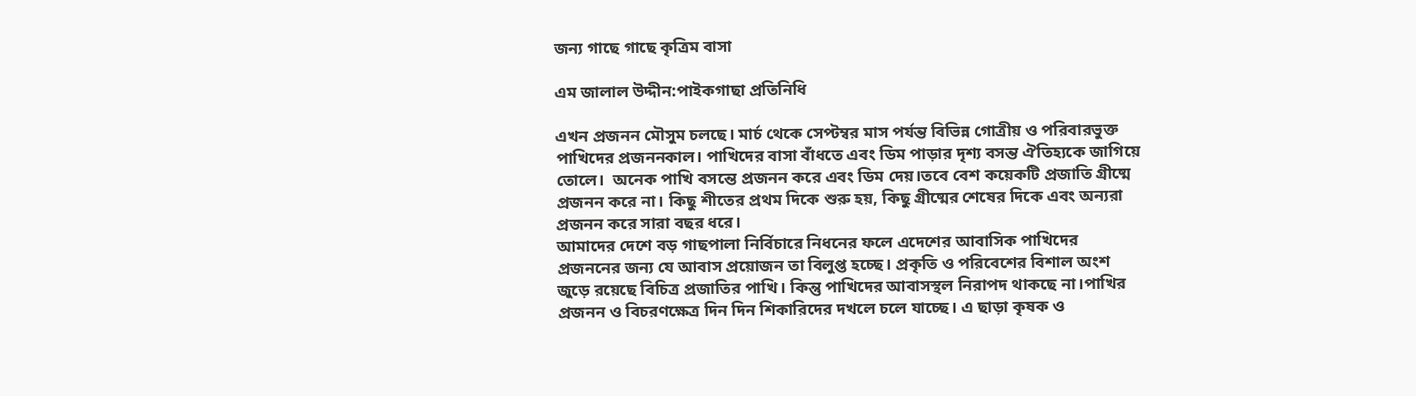জন্য গাছে গাছে কৃত্রিম বাসা

এম জালাল উদ্দীন:পাইকগাছা প্রতিনিধি

এখন প্রজনন মৌসুম চলছে। মার্চ থেকে সেপ্টম্বর মাস পর্যন্ত বিভিন্ন গোত্রীয় ও পরিবারভুক্ত পাখিদের প্রজননকাল। পাখিদের বাসা বাঁধতে এবং ডিম পাড়ার দৃশ্য বসন্ত ঐতিহ্যকে জাগিয়ে তোলে।  অনেক পাখি বসন্তে প্রজনন করে এবং ডিম দেয়।তবে বেশ কয়েকটি প্রজাতি গ্রীষ্মে প্রজনন করে না। কিছু শীতের প্রথম দিকে শুরু হয়, কিছু গ্রীষ্মের শেষের দিকে এবং অন্যরা প্রজনন করে সারা বছর ধরে।
আমাদের দেশে বড় গাছপালা নির্বিচারে নিধনের ফলে এদেশের আবাসিক পাখিদের প্রজননের জন্য যে আবাস প্রয়োজন তা বিলুপ্ত হচ্ছে। প্রকৃতি ও পরিবেশের বিশাল অংশ জুড়ে রয়েছে বিচিত্র প্রজাতির পাখি। কিন্তু পাখিদের আবাসস্থল নিরাপদ থাকছে না।পাখির প্রজনন ও বিচরণক্ষেত্র দিন দিন শিকারিদের দখলে চলে যাচ্ছে। এ ছাড়া কৃষক ও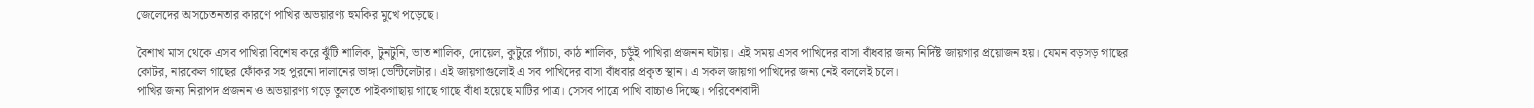জেলেদের অসচেতনতার কারণে পাখির অভয়ারণ্য হুমকির মুখে পড়েছে।

বৈশাখ মাস থেকে এসব পাখিরা বিশেষ করে ঝুঁটি শালিক, টুনটুনি, ভাত শালিক, দোয়েল, কুটুরে প্যাঁচা, কাঠ শালিক, চড়ুঁই পাখিরা প্রজনন ঘটায়। এই সময় এসব পাখিদের বাসা বাঁধবার জন্য নির্দিষ্ট জায়গার প্রয়োজন হয়। যেমন বড়সড় গাছের কোটর, নারকেল গাছের ফোঁকর সহ পুরনো দালানের ভাঙ্গা ভেন্টিলেটার। এই জায়গাগুলোই এ সব পাখিদের বাসা বাঁধবার প্রকৃত স্থান। এ সকল জায়গা পাখিদের জন্য নেই বললেই চলে।
পাখির জন্য নিরাপদ প্রজনন ও অভয়ারণ্য গড়ে তুলতে পাইকগাছায় গাছে গাছে বাঁধা হয়েছে মাটির পাত্র। সেসব পাত্রে পাখি বাচ্চাও দিচ্ছে। পরিবেশবাদী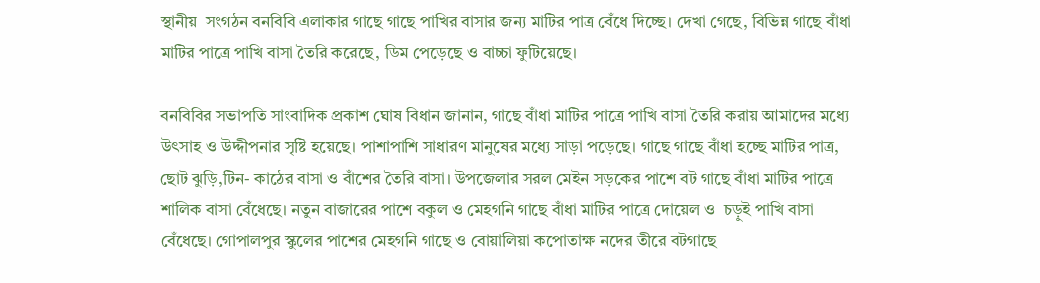স্থানীয়  সংগঠন বনবিবি এলাকার গাছে গাছে পাখির বাসার জন্য মাটির পাত্র বেঁধে দিচ্ছে। দেখা গেছে, বিভিন্ন গাছে বাঁধা মাটির পাত্রে পাখি বাসা তৈরি করেছে, ডিম পেড়েছে ও বাচ্চা ফুটিয়েছে।

বনবিবির সভাপতি সাংবাদিক প্রকাশ ঘোষ বিধান জানান, গাছে বাঁধা মাটির পাত্রে পাখি বাসা তৈরি করায় আমাদের মধ্যে উৎসাহ ও উদ্দীপনার সৃষ্টি হয়েছে। পাশাপাশি সাধারণ মানুষের মধ্যে সাড়া পড়েছে। গাছে গাছে বাঁধা হচ্ছে মাটির পাত্র, ছোট ঝুড়ি,টিন- কাঠের বাসা ও বাঁশের তৈরি বাসা। উপজেলার সরল মেইন সড়কের পাশে বট গাছে বাঁধা মাটির পাত্রে শালিক বাসা বেঁধেছে। নতুন বাজারের পাশে বকুল ও মেহগনি গাছে বাঁধা মাটির পাত্রে দোয়েল ও  চড়ুই পাখি বাসা বেঁধেছে। গোপালপুর স্কুলের পাশের মেহগনি গাছে ও বোয়ালিয়া কপোতাক্ষ নদের তীরে বটগাছে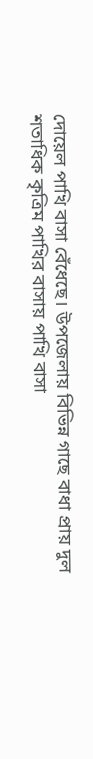দোয়েল পাখি বাসা বেঁধেছে। উপজেলায় বিভিন্ন গাছে বাধা প্রায় দুল শতাধিক কৃত্রিম পাখির বাসায় পাখি বাসা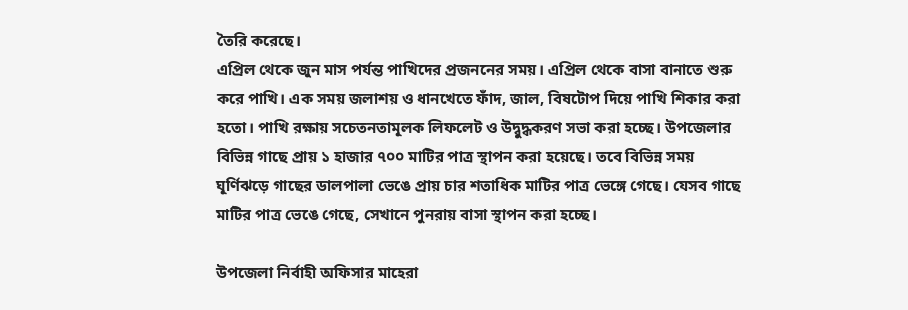তৈরি করেছে।
এপ্রিল থেকে জুন মাস পর্যন্ত পাখিদের প্রজননের সময়। এপ্রিল থেকে বাসা বানাতে শুরু করে পাখি। এক সময় জলাশয় ও ধানখেতে ফাঁদ, জাল, বিষটোপ দিয়ে পাখি শিকার করা হতো। পাখি রক্ষায় সচেতনতামূলক লিফলেট ও উদ্বুদ্ধকরণ সভা করা হচ্ছে। উপজেলার বিভিন্ন গাছে প্রায় ১ হাজার ৭০০ মাটির পাত্র স্থাপন করা হয়েছে। তবে বিভিন্ন সময় ঘূর্ণিঝড়ে গাছের ডালপালা ভেঙে প্রায় চার শতাধিক মাটির পাত্র ভেঙ্গে গেছে। যেসব গাছে মাটির পাত্র ভেঙে গেছে, সেখানে পুনরায় বাসা স্থাপন করা হচ্ছে।

উপজেলা নির্বাহী অফিসার মাহেরা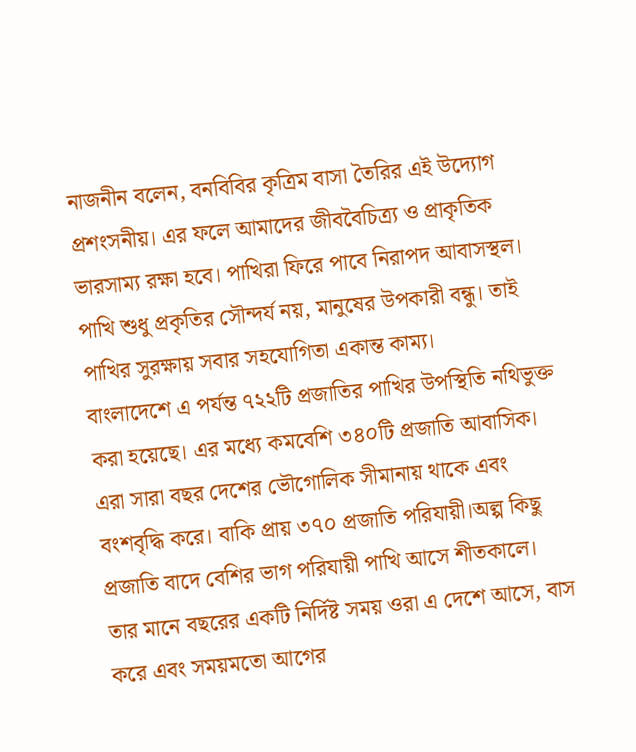নাজনীন বলেন, বনবিবির কৃত্রিম বাসা তৈরির এই উদ্যোগ প্রশংসনীয়। এর ফলে আমাদের জীববৈচিত্র্য ও প্রাকৃতিক ভারসাম্য রক্ষা হবে। পাখিরা ফিরে পাবে নিরাপদ আবাসস্থল। পাখি শুধু প্রকৃতির সৌন্দর্য নয়, মানুষের উপকারী বন্ধু। তাই পাখির সুরক্ষায় সবার সহযোগিতা একান্ত কাম্য।
বাংলাদেশে এ পর্যন্ত ৭২২টি প্রজাতির পাখির উপস্থিতি নথিভুক্ত করা হয়েছে। এর মধ্যে কমবেশি ৩৪০টি প্রজাতি আবাসিক। এরা সারা বছর দেশের ভৌগোলিক সীমানায় থাকে এবং বংশবৃদ্ধি করে। বাকি প্রায় ৩৭০ প্রজাতি পরিযায়ী।অল্প কিছু প্রজাতি বাদে বেশির ভাগ পরিযায়ী পাখি আসে শীতকালে। তার মানে বছরের একটি নির্দিষ্ট সময় ওরা এ দেশে আসে, বাস করে এবং সময়মতো আগের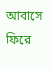আবাসে ফিরে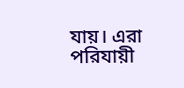যায়। এরা পরিযায়ী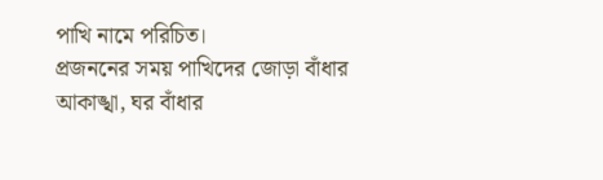পাখি নামে পরিচিত।
প্রজননের সময় পাখিদের জোড়া বাঁধার আকাঙ্খা, ঘর বাঁধার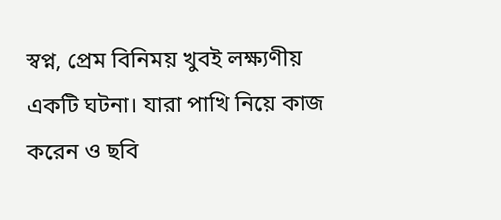স্বপ্ন, প্রেম বিনিময় খুবই লক্ষ্যণীয় একটি ঘটনা। যারা পাখি নিয়ে কাজ করেন ও ছবি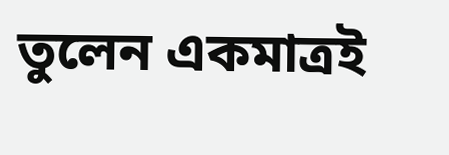তুলেন একমাত্রই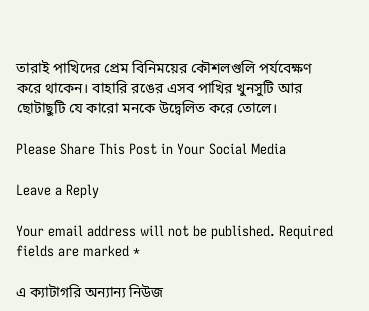তারাই পাখিদের প্রেম বিনিময়ের কৌশলগুলি পর্যবেক্ষণ করে থাকেন। বাহারি রঙের এসব পাখির খুনসুটি আর ছোটাছুটি যে কারো মনকে উদ্বেলিত করে তোলে।

Please Share This Post in Your Social Media

Leave a Reply

Your email address will not be published. Required fields are marked *

এ ক্যাটাগরি অন্যান্য নিউজ